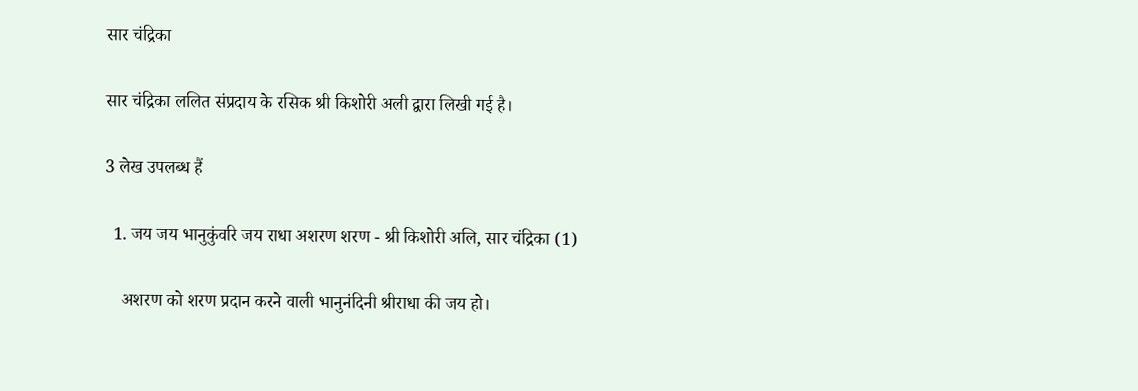सार चंद्रिका

सार चंद्रिका ललित संप्रदाय के रसिक श्री किशोरी अली द्वारा लिखी गई है।

3 लेख उपलब्ध हैं

  1. जय जय भानुकुंवरि जय राधा अशरण शरण - श्री किशोरी अलि, सार चंद्रिका (1)

    अशरण को शरण प्रदान करने वाली भानुनंदिनी श्रीराधा की जय हो।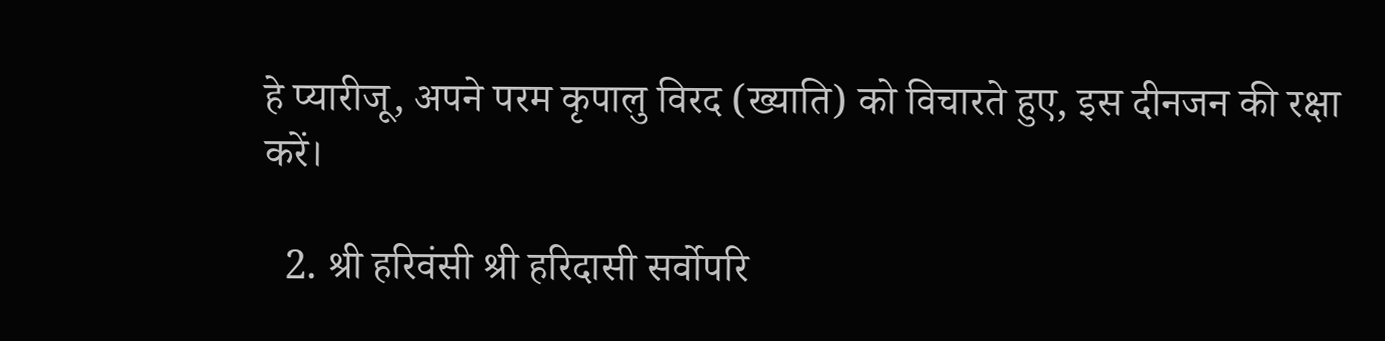हे प्यारीजू, अपने परम कृपालु विरद (ख्याति) को विचारते हुए, इस दीनजन की रक्षा करें।

  2. श्री हरिवंसी श्री हरिदासी सर्वोपरि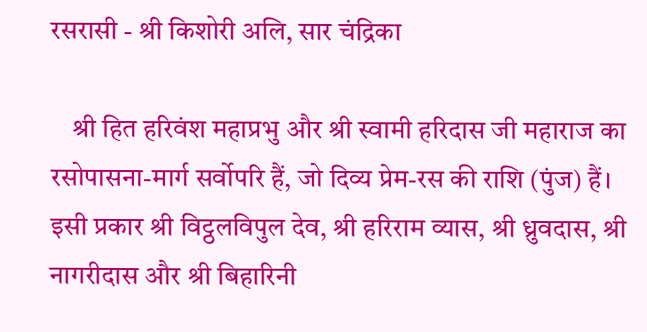रसरासी - श्री किशोरी अलि, सार चंद्रिका

    श्री हित हरिवंश महाप्रभु और श्री स्वामी हरिदास जी महाराज का रसोपासना-मार्ग सर्वोपरि हैं, जो दिव्य प्रेम-रस की राशि (पुंज) हैं। इसी प्रकार श्री विट्ठलविपुल देव, श्री हरिराम व्यास, श्री ध्रुवदास, श्री नागरीदास और श्री बिहारिनी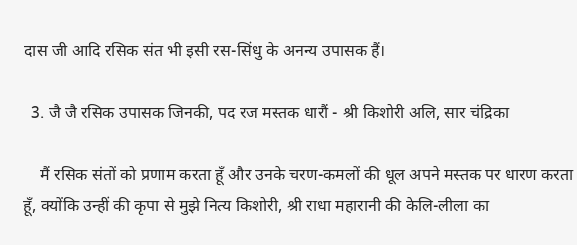दास जी आदि रसिक संत भी इसी रस-सिंधु के अनन्य उपासक हैं।

  3. जै जै रसिक उपासक जिनकी, पद रज मस्तक धारौं - श्री किशोरी अलि, सार चंद्रिका

    मैं रसिक संतों को प्रणाम करता हूँ और उनके चरण-कमलों की धूल अपने मस्तक पर धारण करता हूँ, क्योंकि उन्हीं की कृपा से मुझे नित्य किशोरी, श्री राधा महारानी की केलि-लीला का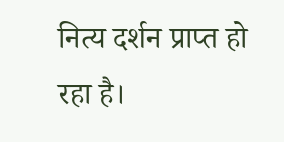नित्य दर्शन प्राप्त हो रहा है।